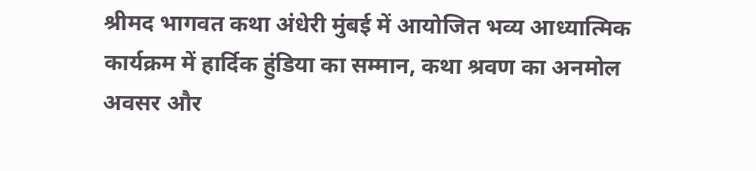श्रीमद भागवत कथा अंधेरी मुंबई में आयोजित भव्य आध्यात्मिक कार्यक्रम में हार्दिक हुंडिया का सम्मान, कथा श्रवण का अनमोल अवसर और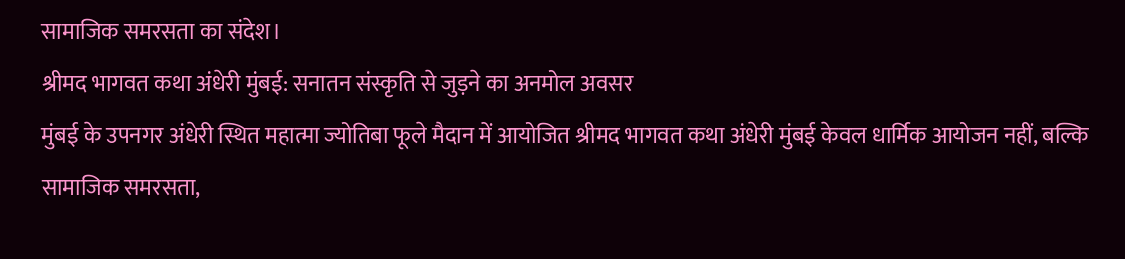सामाजिक समरसता का संदेश।
श्रीमद भागवत कथा अंधेरी मुंबई: सनातन संस्कृति से जुड़ने का अनमोल अवसर
मुंबई के उपनगर अंधेरी स्थित महात्मा ज्योतिबा फूले मैदान में आयोजित श्रीमद भागवत कथा अंधेरी मुंबई केवल धार्मिक आयोजन नहीं, बल्कि सामाजिक समरसता,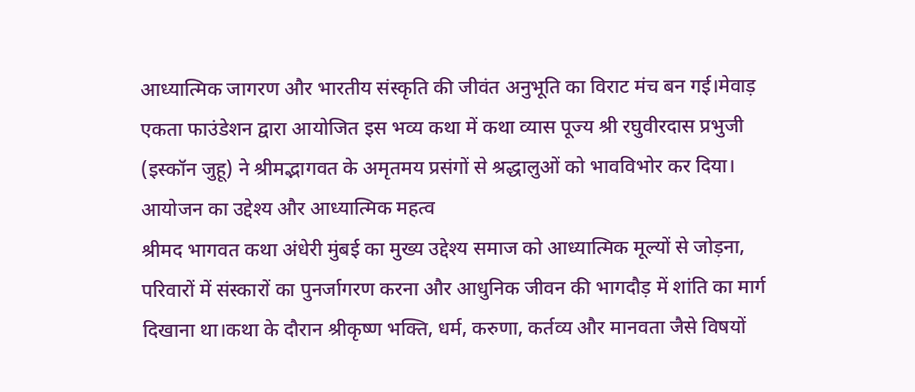आध्यात्मिक जागरण और भारतीय संस्कृति की जीवंत अनुभूति का विराट मंच बन गई।मेवाड़ एकता फाउंडेशन द्वारा आयोजित इस भव्य कथा में कथा व्यास पूज्य श्री रघुवीरदास प्रभुजी (इस्कॉन जुहू) ने श्रीमद्भागवत के अमृतमय प्रसंगों से श्रद्धालुओं को भावविभोर कर दिया।
आयोजन का उद्देश्य और आध्यात्मिक महत्व
श्रीमद भागवत कथा अंधेरी मुंबई का मुख्य उद्देश्य समाज को आध्यात्मिक मूल्यों से जोड़ना, परिवारों में संस्कारों का पुनर्जागरण करना और आधुनिक जीवन की भागदौड़ में शांति का मार्ग दिखाना था।कथा के दौरान श्रीकृष्ण भक्ति, धर्म, करुणा, कर्तव्य और मानवता जैसे विषयों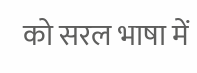को सरल भाषा में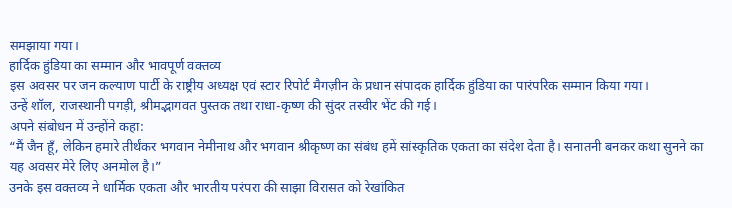समझाया गया।
हार्दिक हुंडिया का सम्मान और भावपूर्ण वक्तव्य
इस अवसर पर जन कल्याण पार्टी के राष्ट्रीय अध्यक्ष एवं स्टार रिपोर्ट मैगज़ीन के प्रधान संपादक हार्दिक हुंडिया का पारंपरिक सम्मान किया गया।
उन्हें शॉल, राजस्थानी पगड़ी, श्रीमद्भागवत पुस्तक तथा राधा-कृष्ण की सुंदर तस्वीर भेंट की गई।
अपने संबोधन में उन्होंने कहा:
“मैं जैन हूँ, लेकिन हमारे तीर्थंकर भगवान नेमीनाथ और भगवान श्रीकृष्ण का संबंध हमें सांस्कृतिक एकता का संदेश देता है। सनातनी बनकर कथा सुनने का यह अवसर मेरे लिए अनमोल है।”
उनके इस वक्तव्य ने धार्मिक एकता और भारतीय परंपरा की साझा विरासत को रेखांकित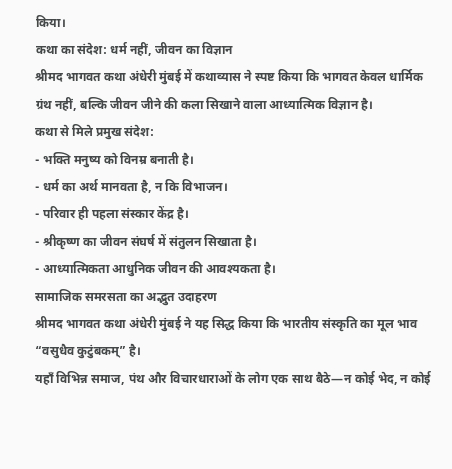किया।
कथा का संदेश: धर्म नहीं, जीवन का विज्ञान
श्रीमद भागवत कथा अंधेरी मुंबई में कथाव्यास ने स्पष्ट किया कि भागवत केवल धार्मिक ग्रंथ नहीं, बल्कि जीवन जीने की कला सिखाने वाला आध्यात्मिक विज्ञान है।
कथा से मिले प्रमुख संदेश:
- भक्ति मनुष्य को विनम्र बनाती है।
- धर्म का अर्थ मानवता है, न कि विभाजन।
- परिवार ही पहला संस्कार केंद्र है।
- श्रीकृष्ण का जीवन संघर्ष में संतुलन सिखाता है।
- आध्यात्मिकता आधुनिक जीवन की आवश्यकता है।
सामाजिक समरसता का अद्भुत उदाहरण
श्रीमद भागवत कथा अंधेरी मुंबई ने यह सिद्ध किया कि भारतीय संस्कृति का मूल भाव “वसुधैव कुटुंबकम्” है।
यहाँ विभिन्न समाज, पंथ और विचारधाराओं के लोग एक साथ बैठे—न कोई भेद, न कोई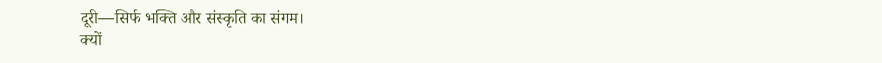दूरी—सिर्फ भक्ति और संस्कृति का संगम।
क्यों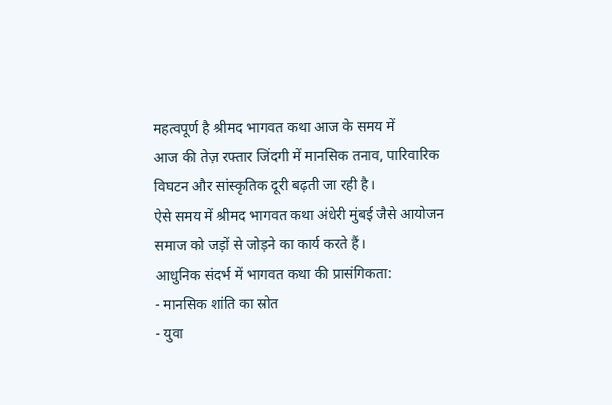महत्वपूर्ण है श्रीमद भागवत कथा आज के समय में
आज की तेज़ रफ्तार जिंदगी में मानसिक तनाव, पारिवारिक विघटन और सांस्कृतिक दूरी बढ़ती जा रही है।
ऐसे समय में श्रीमद भागवत कथा अंधेरी मुंबई जैसे आयोजन समाज को जड़ों से जोड़ने का कार्य करते हैं।
आधुनिक संदर्भ में भागवत कथा की प्रासंगिकता:
- मानसिक शांति का स्रोत
- युवा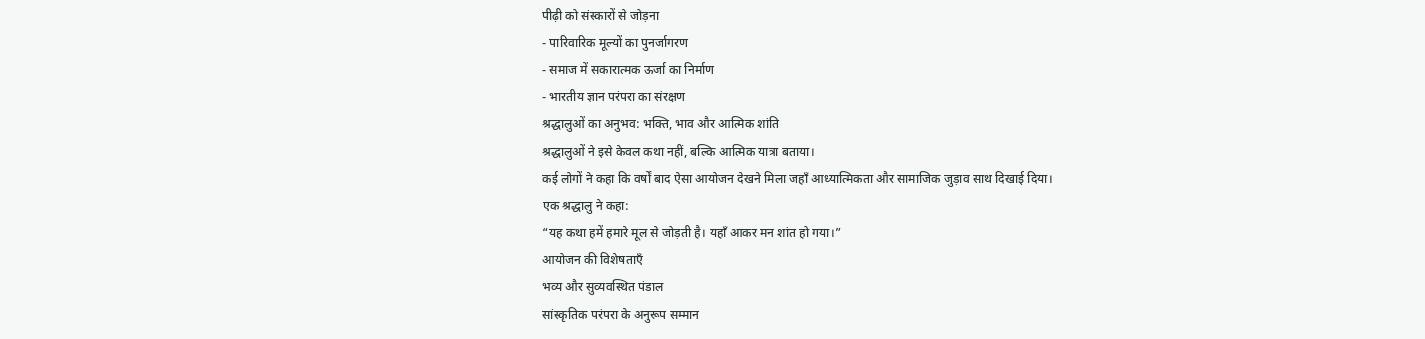पीढ़ी को संस्कारों से जोड़ना
- पारिवारिक मूल्यों का पुनर्जागरण
- समाज में सकारात्मक ऊर्जा का निर्माण
- भारतीय ज्ञान परंपरा का संरक्षण
श्रद्धालुओं का अनुभव: भक्ति, भाव और आत्मिक शांति
श्रद्धालुओं ने इसे केवल कथा नहीं, बल्कि आत्मिक यात्रा बताया।
कई लोगों ने कहा कि वर्षों बाद ऐसा आयोजन देखने मिला जहाँ आध्यात्मिकता और सामाजिक जुड़ाव साथ दिखाई दिया।
एक श्रद्धालु ने कहा:
“यह कथा हमें हमारे मूल से जोड़ती है। यहाँ आकर मन शांत हो गया।”
आयोजन की विशेषताएँ
भव्य और सुव्यवस्थित पंडाल
सांस्कृतिक परंपरा के अनुरूप सम्मान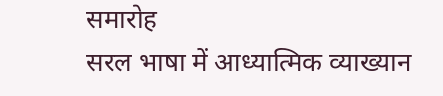समारोह
सरल भाषा में आध्यात्मिक व्याख्यान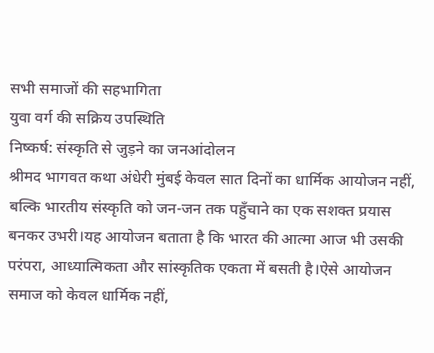सभी समाजों की सहभागिता
युवा वर्ग की सक्रिय उपस्थिति
निष्कर्ष: संस्कृति से जुड़ने का जनआंदोलन
श्रीमद भागवत कथा अंधेरी मुंबई केवल सात दिनों का धार्मिक आयोजन नहीं, बल्कि भारतीय संस्कृति को जन-जन तक पहुँचाने का एक सशक्त प्रयास बनकर उभरी।यह आयोजन बताता है कि भारत की आत्मा आज भी उसकी परंपरा, आध्यात्मिकता और सांस्कृतिक एकता में बसती है।ऐसे आयोजन समाज को केवल धार्मिक नहीं,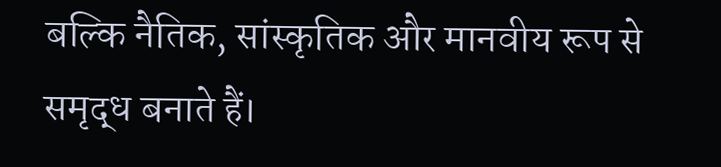बल्कि नैतिक, सांस्कृतिक और मानवीय रूप से समृद्ध बनाते हैं।